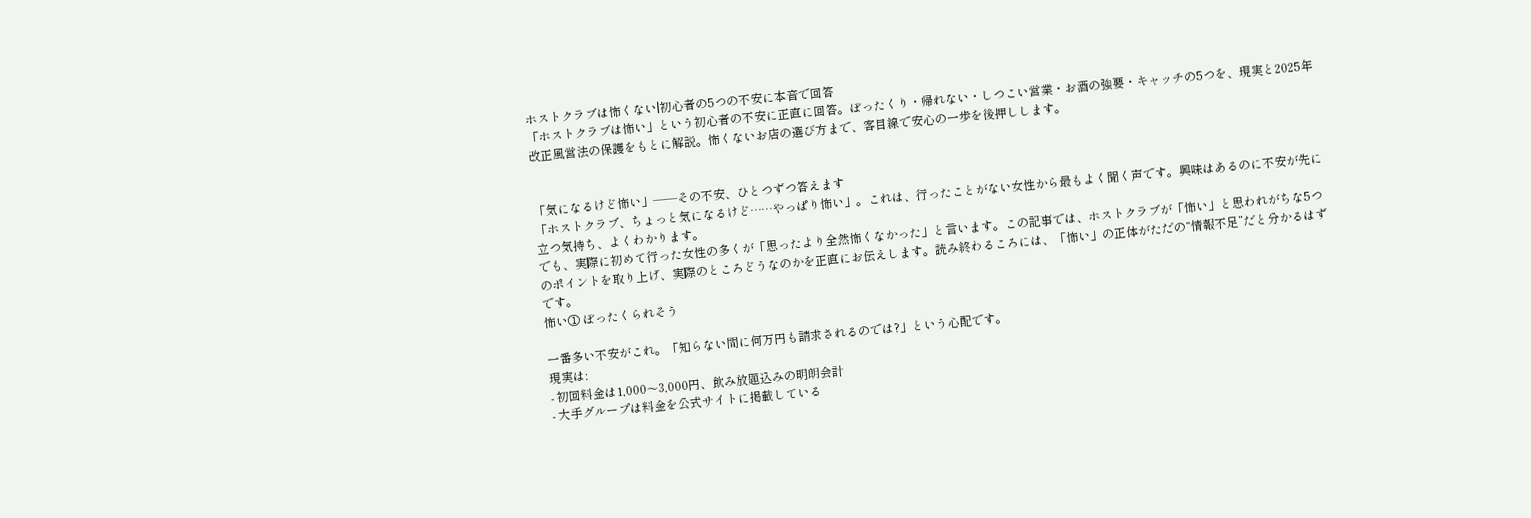ホストクラブは怖くない|初心者の5つの不安に本音で回答
「ホストクラブは怖い」という初心者の不安に正直に回答。ぼったくり・帰れない・しつこい営業・お酒の強要・キャッチの5つを、現実と2025年改正風営法の保護をもとに解説。怖くないお店の選び方まで、客目線で安心の一歩を後押しします。


「気になるけど怖い」——その不安、ひとつずつ答えます
「ホストクラブ、ちょっと気になるけど……やっぱり怖い」。これは、行ったことがない女性から最もよく聞く声です。興味はあるのに不安が先に立つ気持ち、よくわかります。
でも、実際に初めて行った女性の多くが「思ったより全然怖くなかった」と言います。この記事では、ホストクラブが「怖い」と思われがちな5つのポイントを取り上げ、実際のところどうなのかを正直にお伝えします。読み終わるころには、「怖い」の正体がただの“情報不足”だと分かるはずです。
怖い① ぼったくられそう

一番多い不安がこれ。「知らない間に何万円も請求されるのでは?」という心配です。
現実は:
- 初回料金は1,000〜3,000円、飲み放題込みの明朗会計
- 大手グループは料金を公式サイトに掲載している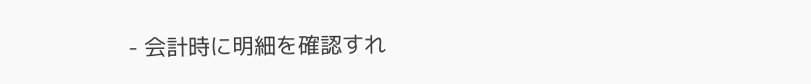- 会計時に明細を確認すれ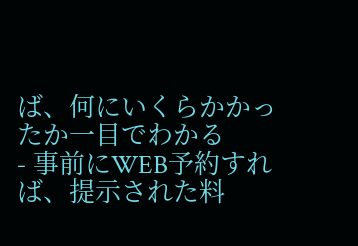ば、何にいくらかかったか一目でわかる
- 事前にWEB予約すれば、提示された料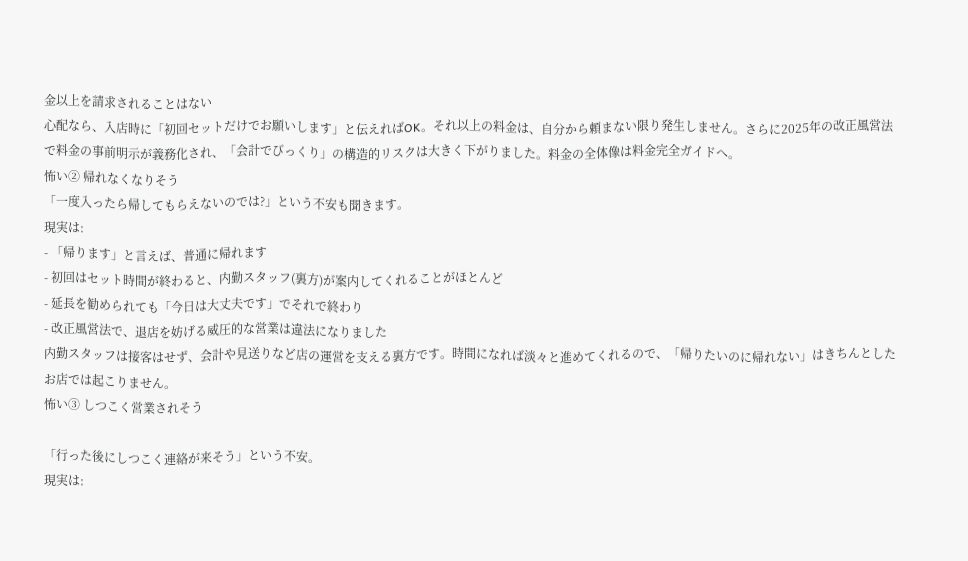金以上を請求されることはない
心配なら、入店時に「初回セットだけでお願いします」と伝えればOK。それ以上の料金は、自分から頼まない限り発生しません。さらに2025年の改正風営法で料金の事前明示が義務化され、「会計でびっくり」の構造的リスクは大きく下がりました。料金の全体像は料金完全ガイドへ。
怖い② 帰れなくなりそう
「一度入ったら帰してもらえないのでは?」という不安も聞きます。
現実は:
- 「帰ります」と言えば、普通に帰れます
- 初回はセット時間が終わると、内勤スタッフ(裏方)が案内してくれることがほとんど
- 延長を勧められても「今日は大丈夫です」でそれで終わり
- 改正風営法で、退店を妨げる威圧的な営業は違法になりました
内勤スタッフは接客はせず、会計や見送りなど店の運営を支える裏方です。時間になれば淡々と進めてくれるので、「帰りたいのに帰れない」はきちんとしたお店では起こりません。
怖い③ しつこく営業されそう

「行った後にしつこく連絡が来そう」という不安。
現実は: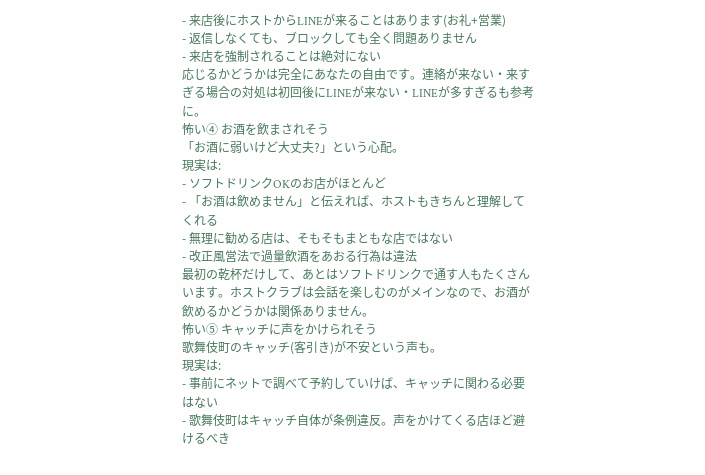- 来店後にホストからLINEが来ることはあります(お礼+営業)
- 返信しなくても、ブロックしても全く問題ありません
- 来店を強制されることは絶対にない
応じるかどうかは完全にあなたの自由です。連絡が来ない・来すぎる場合の対処は初回後にLINEが来ない・LINEが多すぎるも参考に。
怖い④ お酒を飲まされそう
「お酒に弱いけど大丈夫?」という心配。
現実は:
- ソフトドリンクOKのお店がほとんど
- 「お酒は飲めません」と伝えれば、ホストもきちんと理解してくれる
- 無理に勧める店は、そもそもまともな店ではない
- 改正風営法で過量飲酒をあおる行為は違法
最初の乾杯だけして、あとはソフトドリンクで通す人もたくさんいます。ホストクラブは会話を楽しむのがメインなので、お酒が飲めるかどうかは関係ありません。
怖い⑤ キャッチに声をかけられそう
歌舞伎町のキャッチ(客引き)が不安という声も。
現実は:
- 事前にネットで調べて予約していけば、キャッチに関わる必要はない
- 歌舞伎町はキャッチ自体が条例違反。声をかけてくる店ほど避けるべき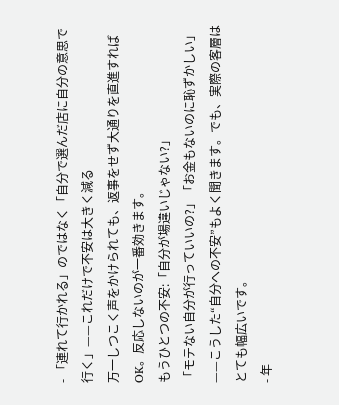- 「連れて行かれる」のではなく「自分で選んだ店に自分の意思で行く」——これだけで不安は大きく減る
万一しつこく声をかけられても、返事をせず大通りを直進すればOK。反応しないのが一番効きます。
もうひとつの不安:「自分が場違いじゃない?」
「モテない自分が行っていいの?」「お金もないのに恥ずかしい」——こうした“自分への不安”もよく聞きます。でも、実際の客層はとても幅広いです。
- 年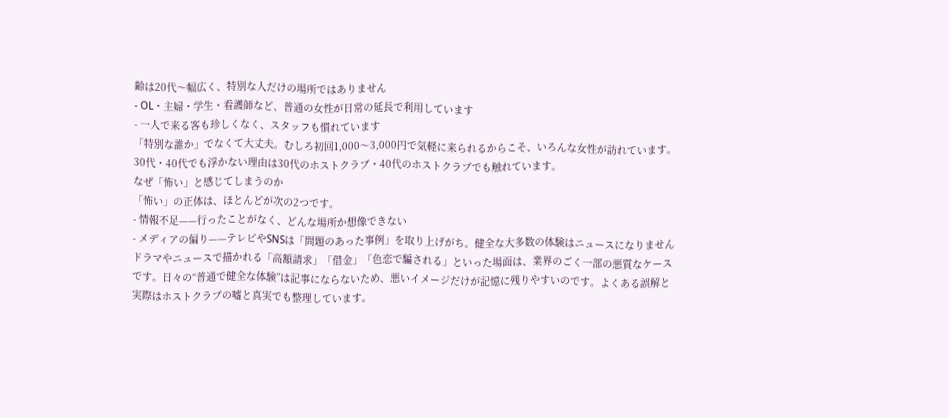齢は20代〜幅広く、特別な人だけの場所ではありません
- OL・主婦・学生・看護師など、普通の女性が日常の延長で利用しています
- 一人で来る客も珍しくなく、スタッフも慣れています
「特別な誰か」でなくて大丈夫。むしろ初回1,000〜3,000円で気軽に来られるからこそ、いろんな女性が訪れています。30代・40代でも浮かない理由は30代のホストクラブ・40代のホストクラブでも触れています。
なぜ「怖い」と感じてしまうのか
「怖い」の正体は、ほとんどが次の2つです。
- 情報不足——行ったことがなく、どんな場所か想像できない
- メディアの偏り——テレビやSNSは「問題のあった事例」を取り上げがち。健全な大多数の体験はニュースになりません
ドラマやニュースで描かれる「高額請求」「借金」「色恋で騙される」といった場面は、業界のごく一部の悪質なケースです。日々の“普通で健全な体験”は記事にならないため、悪いイメージだけが記憶に残りやすいのです。よくある誤解と実際はホストクラブの嘘と真実でも整理しています。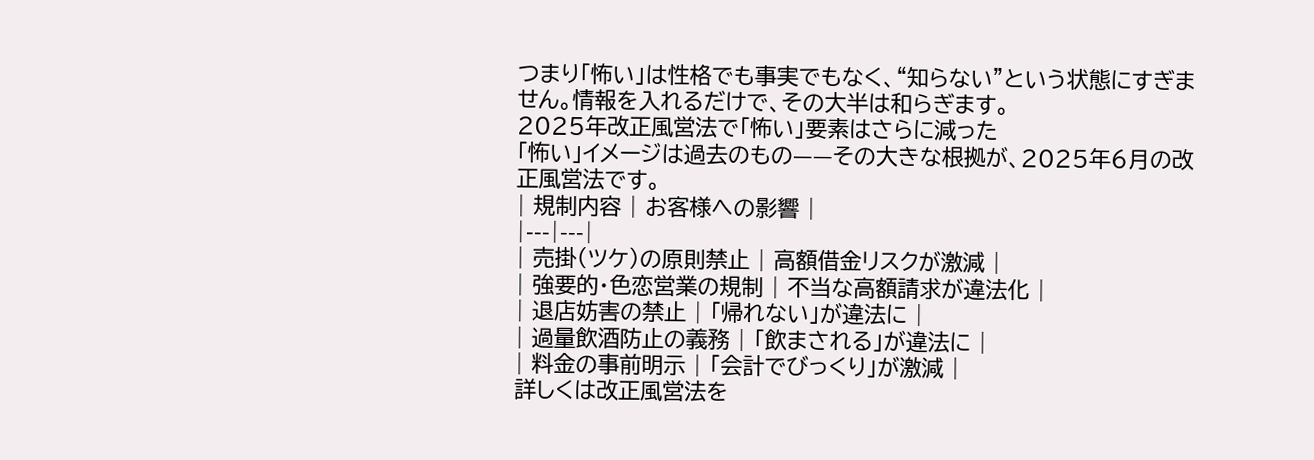つまり「怖い」は性格でも事実でもなく、“知らない”という状態にすぎません。情報を入れるだけで、その大半は和らぎます。
2025年改正風営法で「怖い」要素はさらに減った
「怖い」イメージは過去のもの——その大きな根拠が、2025年6月の改正風営法です。
| 規制内容 | お客様への影響 |
|---|---|
| 売掛(ツケ)の原則禁止 | 高額借金リスクが激減 |
| 強要的・色恋営業の規制 | 不当な高額請求が違法化 |
| 退店妨害の禁止 | 「帰れない」が違法に |
| 過量飲酒防止の義務 | 「飲まされる」が違法に |
| 料金の事前明示 | 「会計でびっくり」が激減 |
詳しくは改正風営法を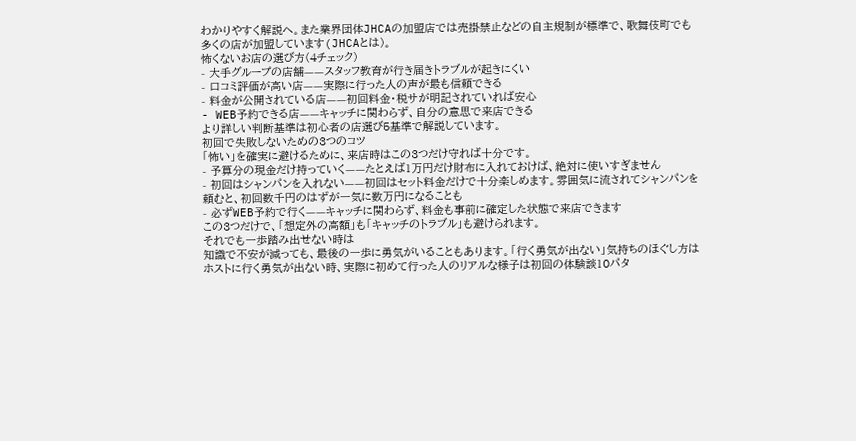わかりやすく解説へ。また業界団体JHCAの加盟店では売掛禁止などの自主規制が標準で、歌舞伎町でも多くの店が加盟しています(JHCAとは)。
怖くないお店の選び方(4チェック)
- 大手グループの店舗——スタッフ教育が行き届きトラブルが起きにくい
- 口コミ評価が高い店——実際に行った人の声が最も信頼できる
- 料金が公開されている店——初回料金・税サが明記されていれば安心
- WEB予約できる店——キャッチに関わらず、自分の意思で来店できる
より詳しい判断基準は初心者の店選び5基準で解説しています。
初回で失敗しないための3つのコツ
「怖い」を確実に避けるために、来店時はこの3つだけ守れば十分です。
- 予算分の現金だけ持っていく——たとえば1万円だけ財布に入れておけば、絶対に使いすぎません
- 初回はシャンパンを入れない——初回はセット料金だけで十分楽しめます。雰囲気に流されてシャンパンを頼むと、初回数千円のはずが一気に数万円になることも
- 必ずWEB予約で行く——キャッチに関わらず、料金も事前に確定した状態で来店できます
この3つだけで、「想定外の高額」も「キャッチのトラブル」も避けられます。
それでも一歩踏み出せない時は
知識で不安が減っても、最後の一歩に勇気がいることもあります。「行く勇気が出ない」気持ちのほぐし方はホストに行く勇気が出ない時、実際に初めて行った人のリアルな様子は初回の体験談10パタ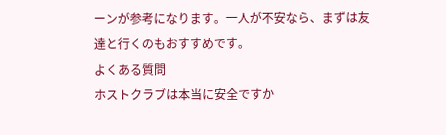ーンが参考になります。一人が不安なら、まずは友達と行くのもおすすめです。
よくある質問
ホストクラブは本当に安全ですか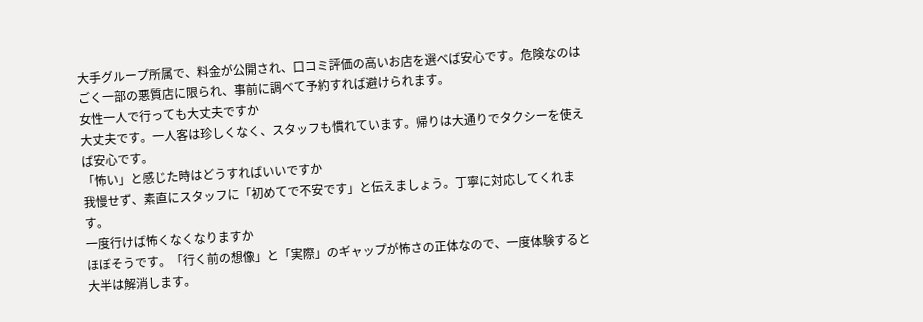大手グループ所属で、料金が公開され、口コミ評価の高いお店を選べば安心です。危険なのはごく一部の悪質店に限られ、事前に調べて予約すれば避けられます。
女性一人で行っても大丈夫ですか
大丈夫です。一人客は珍しくなく、スタッフも慣れています。帰りは大通りでタクシーを使えば安心です。
「怖い」と感じた時はどうすればいいですか
我慢せず、素直にスタッフに「初めてで不安です」と伝えましょう。丁寧に対応してくれます。
一度行けば怖くなくなりますか
ほぼそうです。「行く前の想像」と「実際」のギャップが怖さの正体なので、一度体験すると大半は解消します。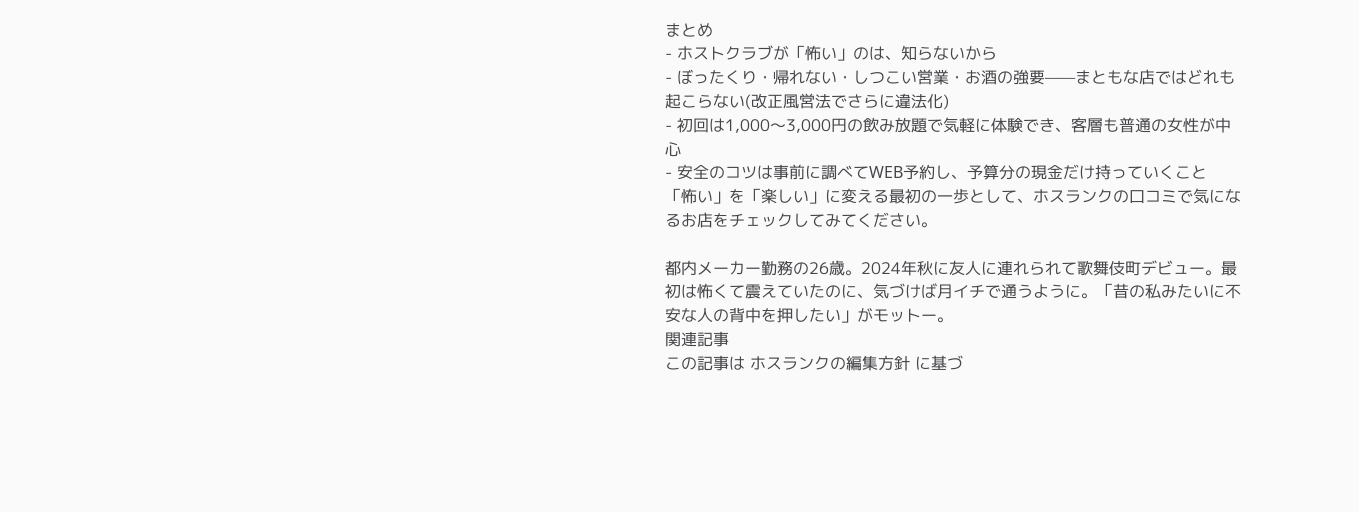まとめ
- ホストクラブが「怖い」のは、知らないから
- ぼったくり・帰れない・しつこい営業・お酒の強要——まともな店ではどれも起こらない(改正風営法でさらに違法化)
- 初回は1,000〜3,000円の飲み放題で気軽に体験でき、客層も普通の女性が中心
- 安全のコツは事前に調べてWEB予約し、予算分の現金だけ持っていくこと
「怖い」を「楽しい」に変える最初の一歩として、ホスランクの口コミで気になるお店をチェックしてみてください。

都内メーカー勤務の26歳。2024年秋に友人に連れられて歌舞伎町デビュー。最初は怖くて震えていたのに、気づけば月イチで通うように。「昔の私みたいに不安な人の背中を押したい」がモットー。
関連記事
この記事は ホスランクの編集方針 に基づ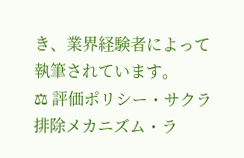き、業界経験者によって執筆されています。
⚖ 評価ポリシー・サクラ排除メカニズム・ラ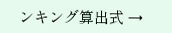ンキング算出式 →